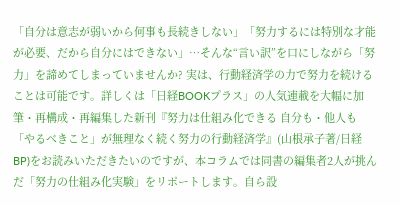「自分は意志が弱いから何事も長続きしない」「努力するには特別な才能が必要、だから自分にはできない」…そんな“言い訳”を口にしながら「努力」を諦めてしまっていませんか? 実は、行動経済学の力で努力を続けることは可能です。詳しくは「日経BOOKプラス」の人気連載を大幅に加筆・再構成・再編集した新刊『努力は仕組み化できる 自分も・他人も「やるべきこと」が無理なく続く努力の行動経済学』(山根承子著/日経BP)をお読みいただきたいのですが、本コラムでは同書の編集者2人が挑んだ「努力の仕組み化実験」をリポートします。自ら設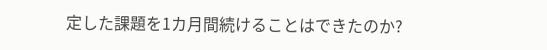定した課題を1カ月間続けることはできたのか?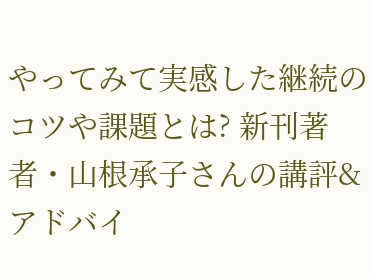やってみて実感した継続のコツや課題とは? 新刊著者・山根承子さんの講評&アドバイ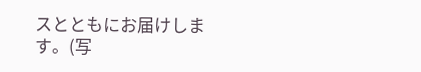スとともにお届けします。(写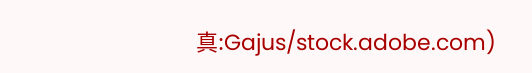真:Gajus/stock.adobe.com)